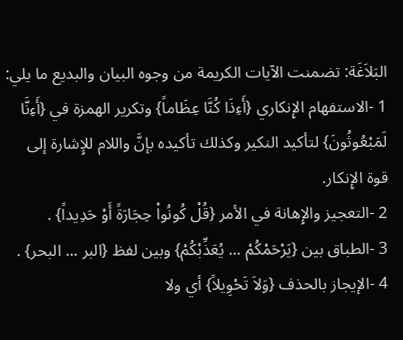البَلاَغَة: تضمنت الآيات الكريمة من وجوه البيان والبديع ما يلي:
1 -الاستفهام الإِنكاري {أَءِذَا كُنَّا عِظَاماً} وتكرير الهمزة في {أَءِنَّا لَمَبْعُوثُونَ} لتأكيد النكير وكذلك تأكيده بإنَّ واللام للإِشارة إلى قوة الإِنكار.
2 -التعجيز والإِهانة في الأمر {قُلْ كُونُواْ حِجَارَةً أَوْ حَدِيداً} .
3 -الطباق بين {يَرْحَمْكُمْ ... يُعَذِّبْكُمْ} وبين لفظ {البر ... البحر} .
4 -الإيجاز بالحذف {وَلاَ تَحْوِيلاً} أي ولا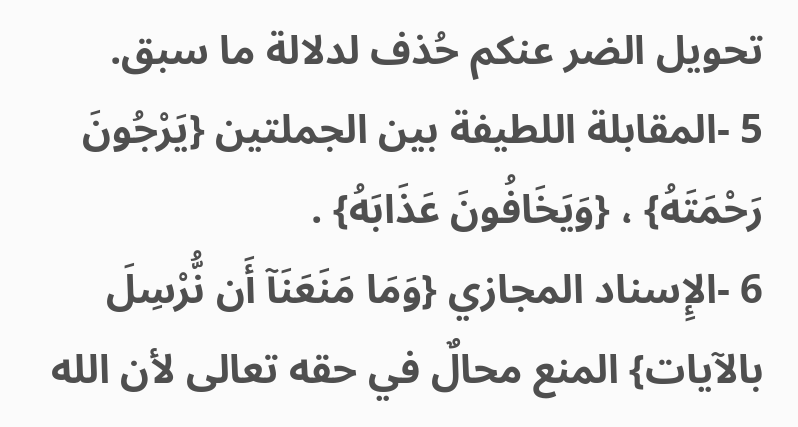تحويل الضر عنكم حُذف لدلالة ما سبق.
5 -المقابلة اللطيفة بين الجملتين {يَرْجُونَ رَحْمَتَهُ} ، {وَيَخَافُونَ عَذَابَهُ} .
6 -الإِسناد المجازي {وَمَا مَنَعَنَآ أَن نُّرْسِلَ بالآيات} المنع محالٌ في حقه تعالى لأن الله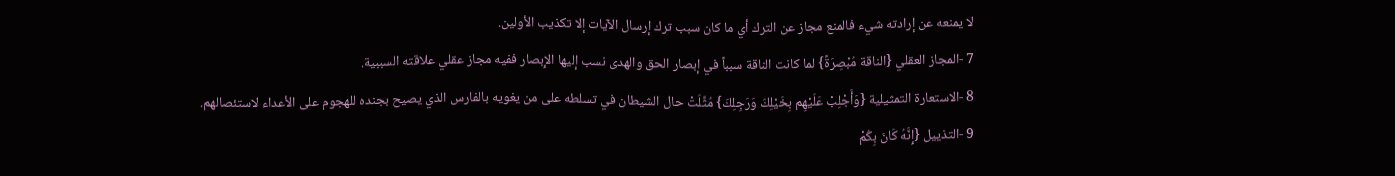لا يمنعه عن إرادته شيء فالمنع مجاز عن الترك أي ما كان سبب ترك إرسال الآيات إلا تكذيب الأولين.
7 -المجاز العقلي {الناقة مُبْصِرَةً} لما كانت الناقة سبباً في إبصار الحق والهدى نسب إليها الإِبصار ففيه مجاز عقلي علاقته السببية.
8 -الاستعارة التمثيلية {وَأَجْلِبْ عَلَيْهِم بِخَيْلِكَ وَرَجِلِكَ} مُثِّلَتْ حال الشيطان في تسلطه على من يغويه بالفارس الذي يصيح بجنده للهجوم على الأعداء لاستئصالهم.
9 -التذييل {إِنَّهُ كَانَ بِكُمْ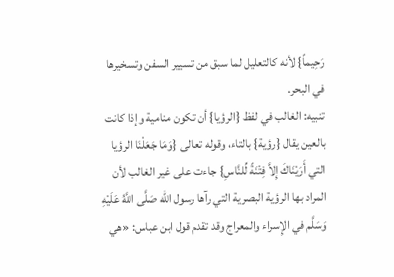رَحِيماً} لأنه كالتعليل لما سبق من تسيير السفن وتسخيرها في البحر.
تنبيه: الغالب في لفظ {الرؤيا} أن تكون منامية وإذا كانت بالعين يقال {رؤية} بالتاء، وقوله تعالى {وَمَا جَعَلْنَا الرؤيا التي أَرَيْنَاكَ إِلاَّ فِتْنَةً لِّلنَّاسِ} جاءت على غير الغالب لأن المراد بها الرؤية البصرية التي رآها رسول الله صَلَّى اللَّهُ عَلَيْهِ وَسَلَّم في الإِسراء والمعراج وقد تقدم قول ابن عباس: «هي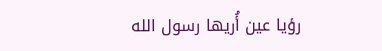رؤيا عين أُريها رسول الله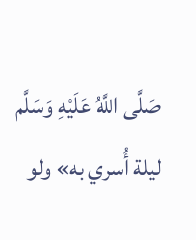صَلَّى اللَّهُ عَلَيْهِ وَسَلَّم ليلة أُسري به» ولو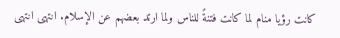كانت رؤيا منام لما كانت فتنةً للناس ولما ارتد بعضهم عن الإسلام. انتهى انتهى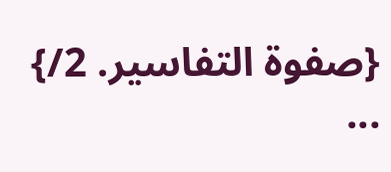{صفوة التفاسير. 2/} ...